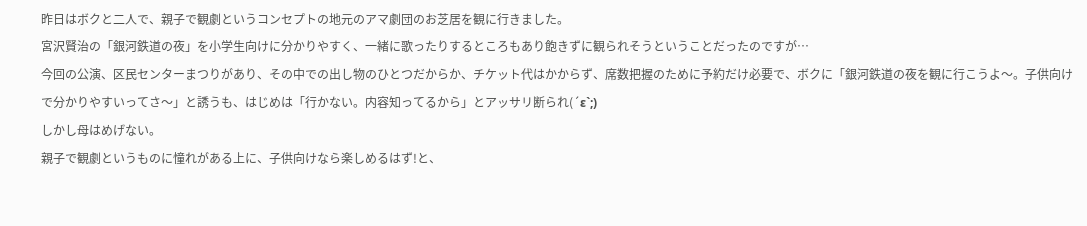昨日はボクと二人で、親子で観劇というコンセプトの地元のアマ劇団のお芝居を観に行きました。
宮沢賢治の「銀河鉄道の夜」を小学生向けに分かりやすく、一緒に歌ったりするところもあり飽きずに観られそうということだったのですが…
今回の公演、区民センターまつりがあり、その中での出し物のひとつだからか、チケット代はかからず、席数把握のために予約だけ必要で、ボクに「銀河鉄道の夜を観に行こうよ〜。子供向けで分かりやすいってさ〜」と誘うも、はじめは「行かない。内容知ってるから」とアッサリ断られ(´ε`;)
しかし母はめげない。
親子で観劇というものに憧れがある上に、子供向けなら楽しめるはず!と、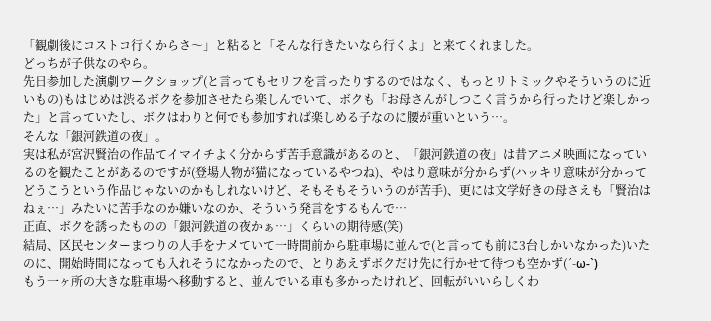「観劇後にコストコ行くからさ〜」と粘ると「そんな行きたいなら行くよ」と来てくれました。
どっちが子供なのやら。
先日参加した演劇ワークショップ(と言ってもセリフを言ったりするのではなく、もっとリトミックやそういうのに近いもの)もはじめは渋るボクを参加させたら楽しんでいて、ボクも「お母さんがしつこく言うから行ったけど楽しかった」と言っていたし、ボクはわりと何でも参加すれば楽しめる子なのに腰が重いという…。
そんな「銀河鉄道の夜」。
実は私が宮沢賢治の作品てイマイチよく分からず苦手意識があるのと、「銀河鉄道の夜」は昔アニメ映画になっているのを観たことがあるのですが(登場人物が猫になっているやつね)、やはり意味が分からず(ハッキリ意味が分かってどうこうという作品じゃないのかもしれないけど、そもそもそういうのが苦手)、更には文学好きの母さえも「賢治はねぇ…」みたいに苦手なのか嫌いなのか、そういう発言をするもんで…
正直、ボクを誘ったものの「銀河鉄道の夜かぁ…」くらいの期待感(笑)
結局、区民センターまつりの人手をナメていて一時間前から駐車場に並んで(と言っても前に3台しかいなかった)いたのに、開始時間になっても入れそうになかったので、とりあえずボクだけ先に行かせて待つも空かず(´-ω-`)
もう一ヶ所の大きな駐車場へ移動すると、並んでいる車も多かったけれど、回転がいいらしくわ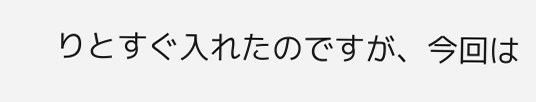りとすぐ入れたのですが、今回は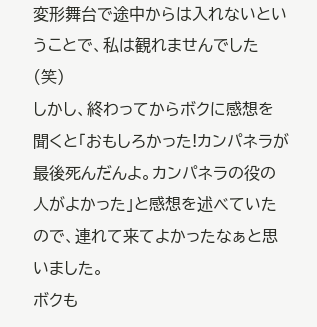変形舞台で途中からは入れないということで、私は観れませんでした(笑)
しかし、終わってからボクに感想を聞くと「おもしろかった!カンパネラが最後死んだんよ。カンパネラの役の人がよかった」と感想を述べていたので、連れて来てよかったなぁと思いました。
ボクも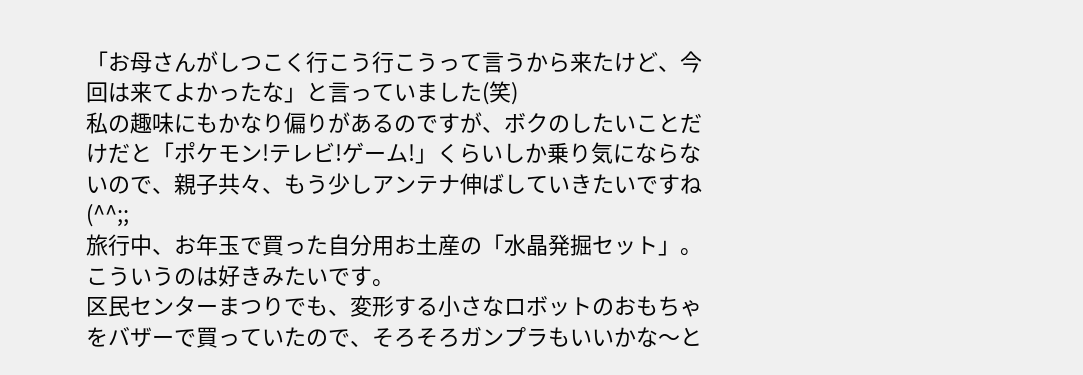「お母さんがしつこく行こう行こうって言うから来たけど、今回は来てよかったな」と言っていました(笑)
私の趣味にもかなり偏りがあるのですが、ボクのしたいことだけだと「ポケモン!テレビ!ゲーム!」くらいしか乗り気にならないので、親子共々、もう少しアンテナ伸ばしていきたいですね(^^;;
旅行中、お年玉で買った自分用お土産の「水晶発掘セット」。
こういうのは好きみたいです。
区民センターまつりでも、変形する小さなロボットのおもちゃをバザーで買っていたので、そろそろガンプラもいいかな〜と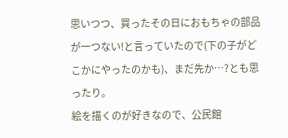思いつつ、買ったその日におもちゃの部品が一つない!と言っていたので(下の子がどこかにやったのかも)、まだ先か…?とも思ったり。
絵を描くのが好きなので、公民館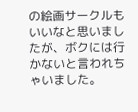の絵画サークルもいいなと思いましたが、ボクには行かないと言われちゃいました。